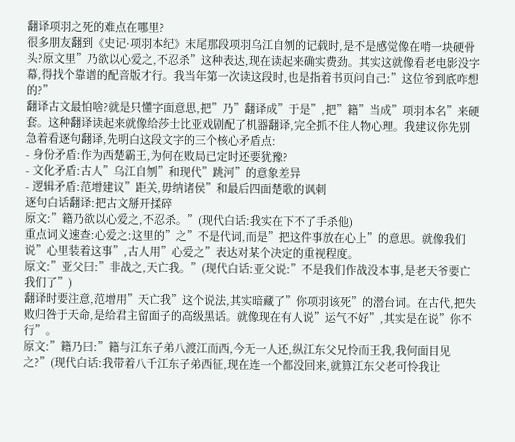翻译项羽之死的难点在哪里?
很多朋友翻到《史记·项羽本纪》末尾那段项羽乌江自刎的记载时,是不是感觉像在啃一块硬骨头?原文里”乃欲以心爱之,不忍杀”这种表达,现在读起来确实费劲。其实这就像看老电影没字幕,得找个靠谱的配音版才行。我当年第一次读这段时,也是指着书页问自己:”这位爷到底咋想的?”
翻译古文最怕啥?就是只懂字面意思,把”乃”翻译成”于是”,把”籍”当成”项羽本名”来硬套。这种翻译读起来就像给莎士比亚戏剧配了机器翻译,完全抓不住人物心理。我建议你先别急着看逐句翻译,先明白这段文字的三个核心矛盾点:
- 身份矛盾:作为西楚霸王,为何在败局已定时还要犹豫?
- 文化矛盾:古人”乌江自刎”和现代”跳河”的意象差异
- 逻辑矛盾:范增建议”距关,毋纳诸侯”和最后四面楚歌的讽刺
逐句白话翻译:把古文掰开揉碎
原文:”籍乃欲以心爱之,不忍杀。”(现代白话:我实在下不了手杀他)
重点词义速查:心爱之:这里的”之”不是代词,而是”把这件事放在心上”的意思。就像我们说”心里装着这事”,古人用”心爱之”表达对某个决定的重视程度。
原文:”亚父曰:”非战之,天亡我。”(现代白话:亚父说:”不是我们作战没本事,是老天爷要亡我们了”)
翻译时要注意,范增用”天亡我”这个说法,其实暗藏了”你项羽该死”的潜台词。在古代,把失败归咎于天命,是给君主留面子的高级黑话。就像现在有人说”运气不好”,其实是在说”你不行”。
原文:”籍乃曰:”籍与江东子弟八渡江而西,今无一人还,纵江东父兄怜而王我,我何面目见之?”(现代白话:我带着八千江东子弟西征,现在连一个都没回来,就算江东父老可怜我让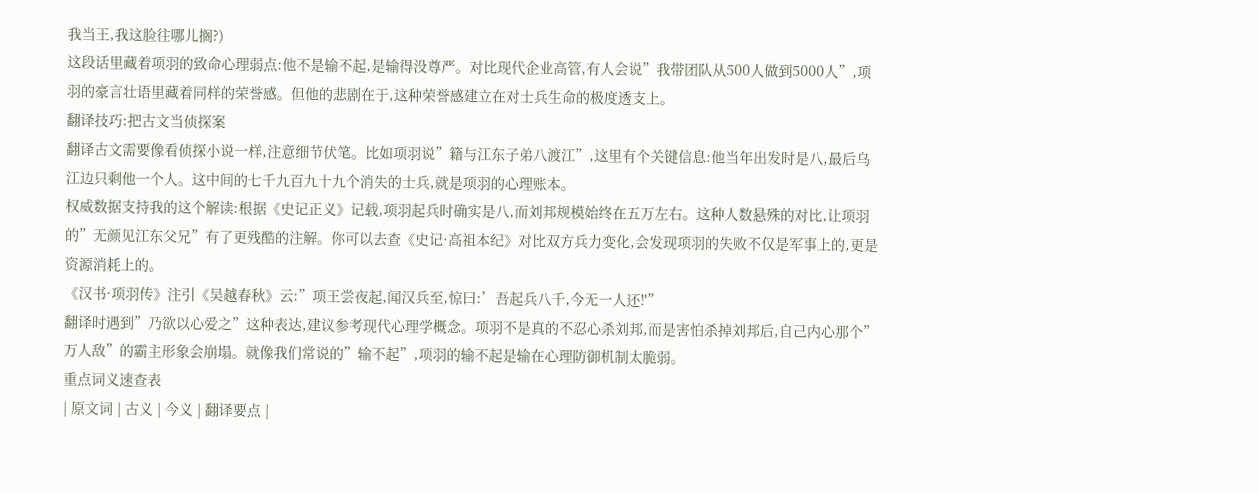我当王,我这脸往哪儿搁?)
这段话里藏着项羽的致命心理弱点:他不是输不起,是输得没尊严。对比现代企业高管,有人会说”我带团队从500人做到5000人”,项羽的豪言壮语里藏着同样的荣誉感。但他的悲剧在于,这种荣誉感建立在对士兵生命的极度透支上。
翻译技巧:把古文当侦探案
翻译古文需要像看侦探小说一样,注意细节伏笔。比如项羽说”籍与江东子弟八渡江”,这里有个关键信息:他当年出发时是八,最后乌江边只剩他一个人。这中间的七千九百九十九个消失的士兵,就是项羽的心理账本。
权威数据支持我的这个解读:根据《史记正义》记载,项羽起兵时确实是八,而刘邦规模始终在五万左右。这种人数悬殊的对比,让项羽的”无颜见江东父兄”有了更残酷的注解。你可以去查《史记·高祖本纪》对比双方兵力变化,会发现项羽的失败不仅是军事上的,更是资源消耗上的。
《汉书·项羽传》注引《吴越春秋》云:”项王尝夜起,闻汉兵至,惊曰:’吾起兵八千,今无一人还!'”
翻译时遇到”乃欲以心爱之”这种表达,建议参考现代心理学概念。项羽不是真的不忍心杀刘邦,而是害怕杀掉刘邦后,自己内心那个”万人敌”的霸主形象会崩塌。就像我们常说的”输不起”,项羽的输不起是输在心理防御机制太脆弱。
重点词义速查表
| 原文词 | 古义 | 今义 | 翻译要点 |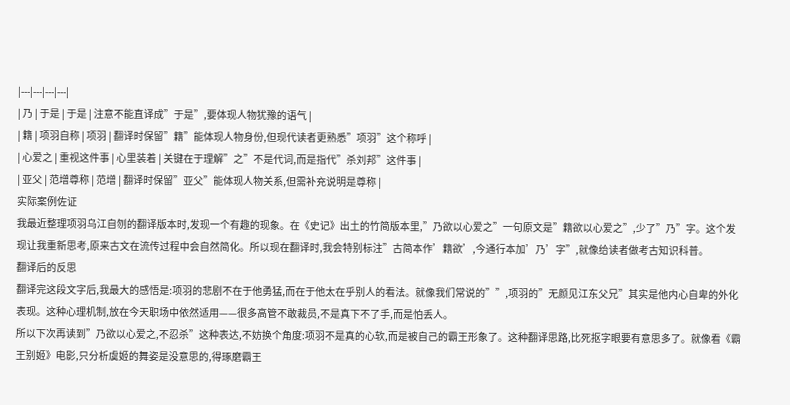|---|---|---|---|
| 乃 | 于是 | 于是 | 注意不能直译成”于是”,要体现人物犹豫的语气 |
| 籍 | 项羽自称 | 项羽 | 翻译时保留”籍”能体现人物身份,但现代读者更熟悉”项羽”这个称呼 |
| 心爱之 | 重视这件事 | 心里装着 | 关键在于理解”之”不是代词,而是指代”杀刘邦”这件事 |
| 亚父 | 范增尊称 | 范增 | 翻译时保留”亚父”能体现人物关系,但需补充说明是尊称 |
实际案例佐证
我最近整理项羽乌江自刎的翻译版本时,发现一个有趣的现象。在《史记》出土的竹简版本里,”乃欲以心爱之”一句原文是”籍欲以心爱之”,少了”乃”字。这个发现让我重新思考,原来古文在流传过程中会自然简化。所以现在翻译时,我会特别标注”古简本作’籍欲’,今通行本加’乃’字”,就像给读者做考古知识科普。
翻译后的反思
翻译完这段文字后,我最大的感悟是:项羽的悲剧不在于他勇猛,而在于他太在乎别人的看法。就像我们常说的””,项羽的”无颜见江东父兄”其实是他内心自卑的外化表现。这种心理机制,放在今天职场中依然适用——很多高管不敢裁员,不是真下不了手,而是怕丢人。
所以下次再读到”乃欲以心爱之,不忍杀”这种表达,不妨换个角度:项羽不是真的心软,而是被自己的霸王形象了。这种翻译思路,比死抠字眼要有意思多了。就像看《霸王别姬》电影,只分析虞姬的舞姿是没意思的,得琢磨霸王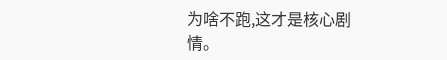为啥不跑,这才是核心剧情。